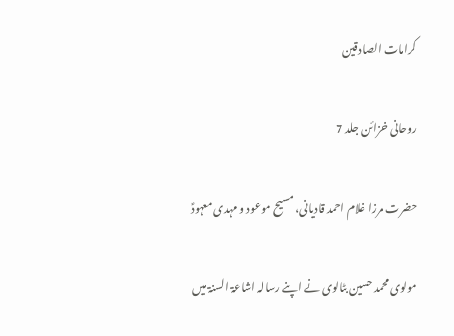کرامات الصادقین

روحانی خزائن جلد 7

حضرت مرزا غلام احمد قادیانی، مسیح موعود و مہدی معہودؑ

مولوی محمد حسین بٹالوی نے اپنے رسالہ اشاعۃ السنۃ میں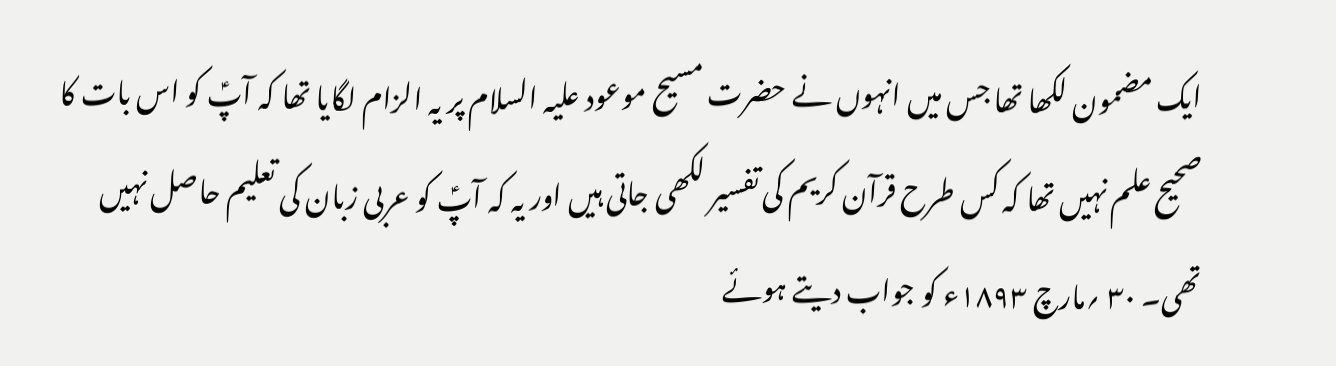ایک مضمون لکھا تھا جس میں انہوں نے حضرت مسیح موعود علیہ السلام پر یہ الزام لگایا تھا کہ آپؑ کو اس بات کا صحیح علم نہیں تھا کہ کس طرح قرآن کریم کی تفسیر لکھی جاتی ہیں اور یہ کہ آپؑ کو عربی زبان کی تعلیم حاصل نہیں تھی۔ ۳۰ ؍مارچ ۱۸۹۳ء کو جواب دیتے ہوئے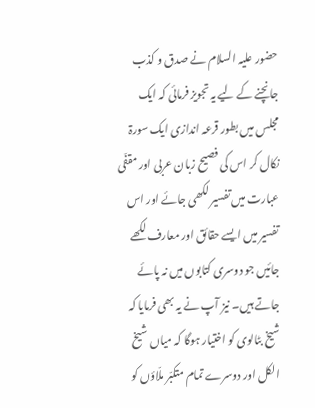حضور علیہ السلام نے صدق و کذب جانچنے کے لیے یہ تجویز فرمائی کہ ایک مجلس میں بطور قرعہ اندازی ایک سورۃ نکال کر اس کی فصیح زبان عربی اور مقفّی عبارت میں تفسیر لکھی جائے اور اس تفسیر میں ایسے حقائق اور معارف لکھے جائیں جو دوسری کتابوں میں نہ پائے جاتے ہیں۔ نیز آپ نے یہ بھی فرمایا کہ شیخ بٹالوی کو اختیار ہوگا کہ میاں شیخ الکل اور دوسرے تمام متکبّر ملّاؤں کو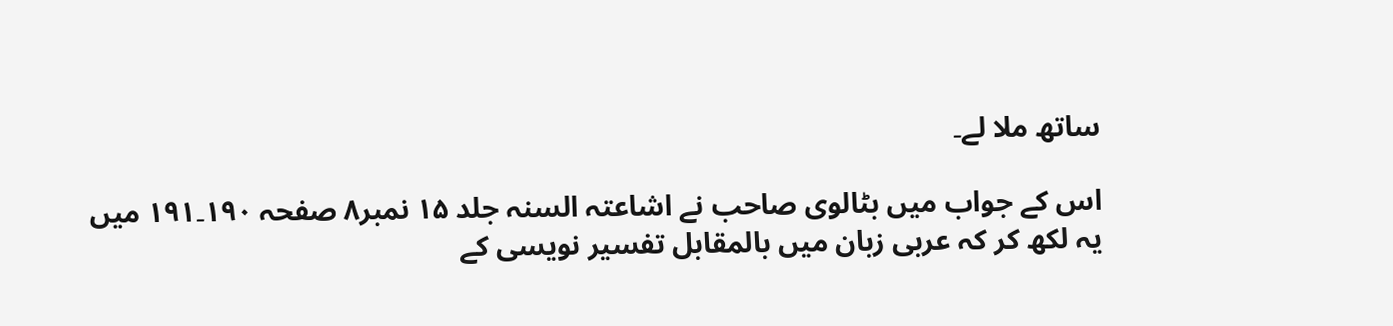ساتھ ملا لے۔

اس کے جواب میں بٹالوی صاحب نے اشاعتہ السنہ جلد ۱۵ نمبر۸ صفحہ ۱۹۰۔۱۹۱ میں یہ لکھ کر کہ عربی زبان میں بالمقابل تفسیر نویسی کے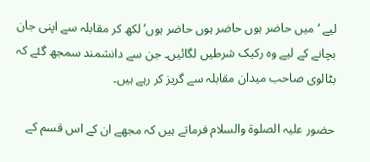لیے ‘میں حاضر ہوں حاضر ہوں حاضر ہوں’ لکھ کر مقابلہ سے اپنی جان بچانے کے لیے وہ رکیک شرطیں لگائیں۔ جن سے دانشمند سمجھ گئے کہ بٹالوی صاحب میدان مقابلہ سے گریز کر رہے ہیں۔

حضور علیہ الصلوۃ والسلام فرماتے ہیں کہ مجھے ان کے اس قسم کے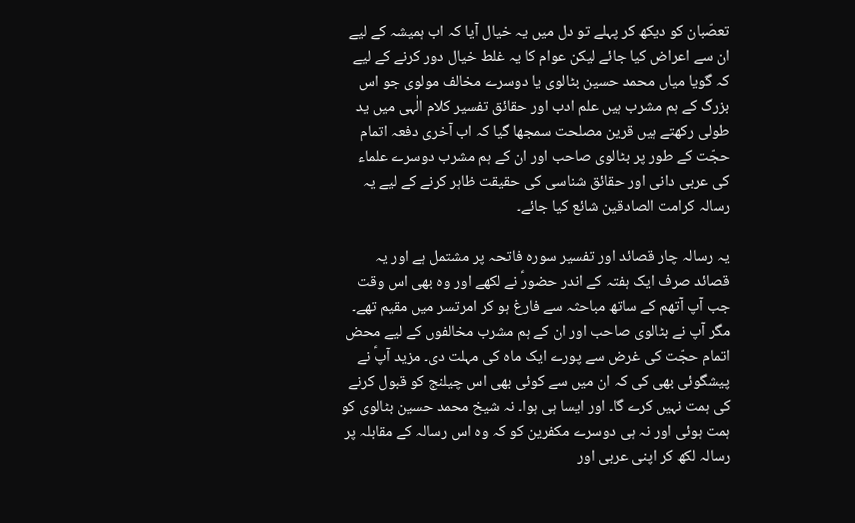تعصّبان کو دیکھ کر پہلے تو دل میں یہ خیال آیا کہ اب ہمیشہ کے لیے ان سے اعراض کیا جائے لیکن عوام کا یہ غلط خیال دور کرنے کے لیے کہ گویا میاں محمد حسین بٹالوی یا دوسرے مخالف مولوی جو اس بزرگ کے ہم مشرب ہیں علم ادب اور حقائق تفسیر کلام الٰہی میں ید طولی رکھتے ہیں قرین مصلحت سمجھا گیا کہ اب آخری دفعہ اتمام حجّت کے طور پر بٹالوی صاحب اور ان کے ہم مشرب دوسرے علماء کی عربی دانی اور حقائق شناسی کی حقیقت ظاہر کرنے کے لیے یہ رسالہ کرامت الصادقین شائع کیا جائے۔

یہ رسالہ چار قصائد اور تفسیر سورہ فاتحہ پر مشتمل ہے اور یہ قصائد صرف ایک ہفتہ کے اندر حضورؑ نے لکھے اور وہ بھی اس وقت جب آپ آتھم کے ساتھ مباحثہ سے فارغ ہو کر امرتسر میں مقیم تھے۔ مگر آپ نے بٹالوی صاحب اور ان کے ہم مشرب مخالفوں کے لیے محض اتمام حجّت کی غرض سے پورے ایک ماہ کی مہلت دی۔ مزید آپؑ نے پیشگوئی بھی کی کہ ان میں سے کوئی بھی اس چیلنج کو قبول کرنے کی ہمت نہیں کرے گا۔ اور ایسا ہی ہوا۔ نہ شیخ محمد حسین بٹالوی کو ہمت ہوئی اور نہ ہی دوسرے مکفرین کو کہ وہ اس رسالہ کے مقابلہ پر رسالہ لکھ کر اپنی عربی اور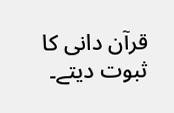قرآن دانی کا ثبوت دیتے۔